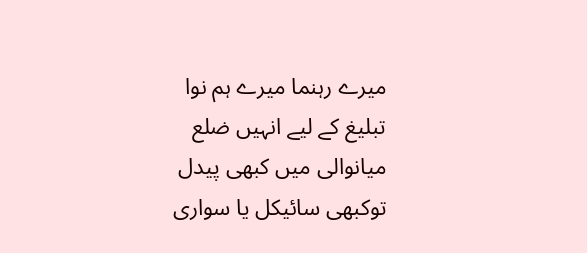میرے رہنما میرے ہم نوا
تبلیغ کے لیے انہیں ضلع میانوالی میں کبھی پیدل توکبھی سائیکل یا سواری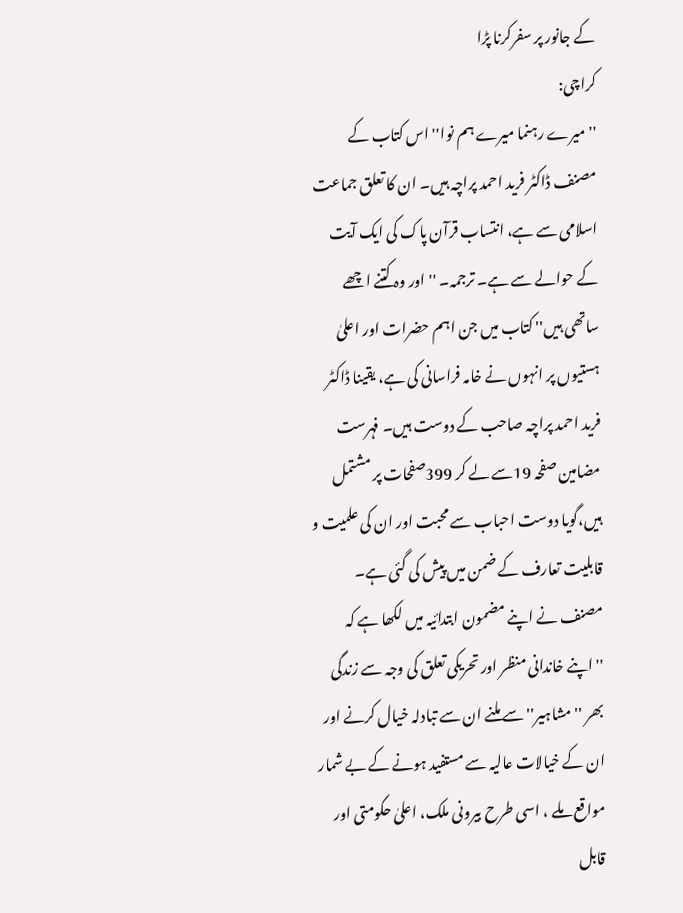کے جانور پر سفرکرنا پڑا
کراچی:
'' میرے رہنما میرے ہم نوا'' اس کتاب کے مصنف ڈاکٹر فرید احمد پراچہ ہیں۔ ان کا تعلق جماعت اسلامی سے ہے، انتساب قرآن پاک کی ایک آیت کے حوالے سے ہے۔ ترجمہ۔ '' اور وہ کتنے اچھے ساتھی ہیں'' کتاب میں جن اہم حضرات اور اعلیٰ ہستیوں پر انہوں نے خامہ فراسانی کی ہے، یقینا ڈاکٹر فرید احمد پراچہ صاحب کے دوست ہیں۔ فہرست مضامین صفحہ 19سے لے کر 399صفحات پر مشتمل ہیں،گویا دوست احباب سے محبت اور ان کی علمیت و قابلیت تعارف کے ضمن میں پیش کی گئی ہے۔
مصنف نے اپنے مضمون ابتدائیہ میں لکھا ہے کہ ''اپنے خاندانی منظر اور تحریکی تعلق کی وجہ سے زندگی بھر '' مشاہیر'' سے ملنے ان سے تبادلہ خیال کرنے اور ان کے خیالات عالیہ سے مستفید ہونے کے بے شمار مواقع ملے ، اسی طرح بیرونی ملک، اعلیٰ حکومتی اور قابل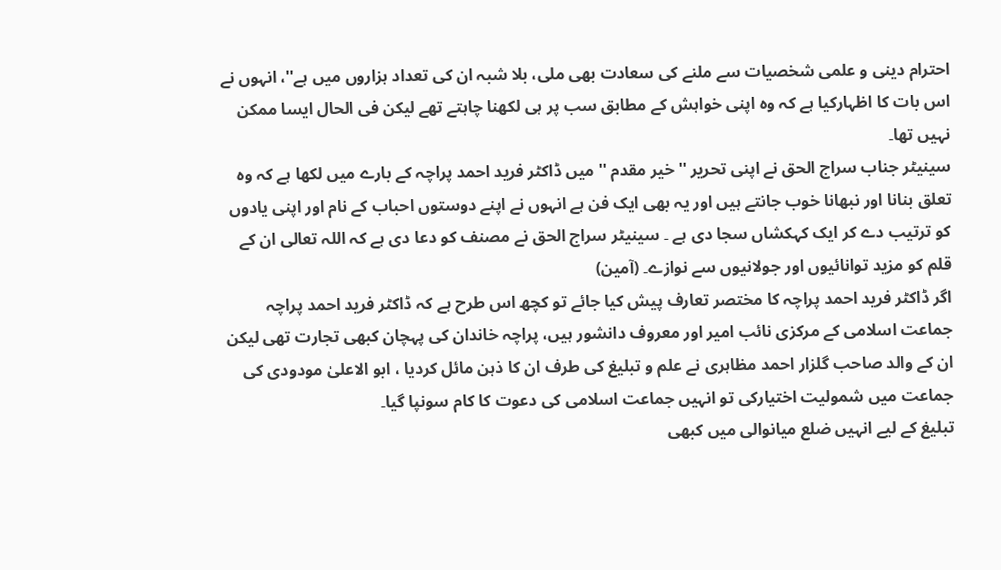احترام دینی و علمی شخصیات سے ملنے کی سعادت بھی ملی، بلا شبہ ان کی تعداد ہزاروں میں ہے''، انہوں نے اس بات کا اظہارکیا ہے کہ وہ اپنی خواہش کے مطابق سب پر ہی لکھنا چاہتے تھے لیکن فی الحال ایسا ممکن نہیں تھا۔
سینیٹر جناب سراج الحق نے اپنی تحریر ''خیر مقدم '' میں ڈاکٹر فرید احمد پراچہ کے بارے میں لکھا ہے کہ وہ تعلق بنانا اور نبھانا خوب جانتے ہیں اور یہ بھی ایک فن ہے انہوں نے اپنے دوستوں احباب کے نام اور اپنی یادوں کو ترتیب دے کر ایک کہکشاں سجا دی ہے ۔ سینیٹر سراج الحق نے مصنف کو دعا دی ہے کہ اللہ تعالی ان کے قلم کو مزید توانائیوں اور جولانیوں سے نوازے۔ (آمین)
اگر ڈاکٹر فرید احمد پراچہ کا مختصر تعارف پیش کیا جائے تو کچھ اس طرح ہے کہ ڈاکٹر فرید احمد پراچہ جماعت اسلامی کے مرکزی نائب امیر اور معروف دانشور ہیں، پراچہ خاندان کی پہچان کبھی تجارت تھی لیکن ان کے والد صاحب گلزار احمد مظاہری نے علم و تبلیغ کی طرف ان کا ذہن مائل کردیا ، ابو الاعلیٰ مودودی کی جماعت میں شمولیت اختیارکی تو انہیں جماعت اسلامی کی دعوت کا کام سونپا گیا۔
تبلیغ کے لیے انہیں ضلع میانوالی میں کبھی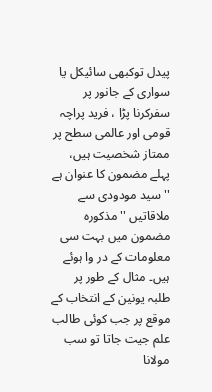پیدل توکبھی سائیکل یا سواری کے جانور پر سفرکرنا پڑا ، فرید پراچہ قومی اور عالمی سطح پر ممتاز شخصیت ہیں، پہلے مضمون کا عنوان ہے ''سید مودودی سے ملاقاتیں '' مذکورہ مضمون میں بہت سی معلومات کے در وا ہوئے ہیں۔ مثال کے طور پر طلبہ یونین کے انتخاب کے موقع پر جب کوئی طالب علم جیت جاتا تو سب مولانا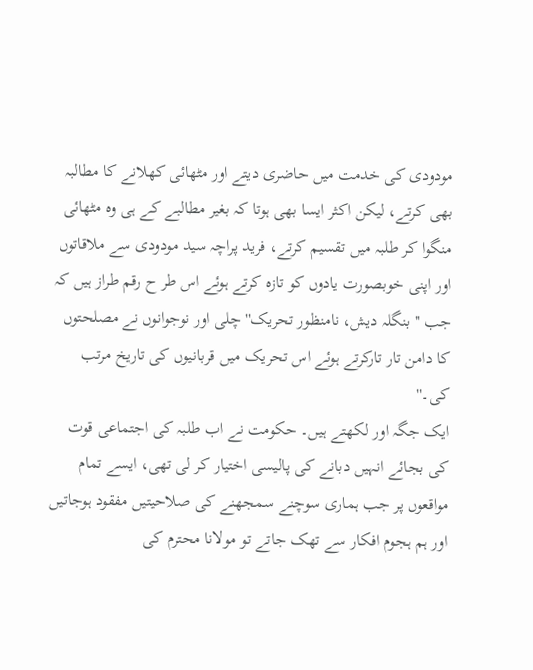مودودی کی خدمت میں حاضری دیتے اور مٹھائی کھلانے کا مطالبہ بھی کرتے، لیکن اکثر ایسا بھی ہوتا کہ بغیر مطالبے کے ہی وہ مٹھائی منگوا کر طلبہ میں تقسیم کرتے، فرید پراچہ سید مودودی سے ملاقاتوں اور اپنی خوبصورت یادوں کو تازہ کرتے ہوئے اس طر ح رقم طراز ہیں کہ جب '' بنگلہ دیش، نامنظور تحریک'' چلی اور نوجوانوں نے مصلحتوں کا دامن تار تارکرتے ہوئے اس تحریک میں قربانیوں کی تاریخ مرتب کی۔''
ایک جگہ اور لکھتے ہیں۔ حکومت نے اب طلبہ کی اجتماعی قوت کی بجائے انہیں دبانے کی پالیسی اختیار کر لی تھی، ایسے تمام مواقعوں پر جب ہماری سوچنے سمجھنے کی صلاحیتیں مفقود ہوجاتیں اور ہم ہجوم افکار سے تھک جاتے تو مولانا محترم کی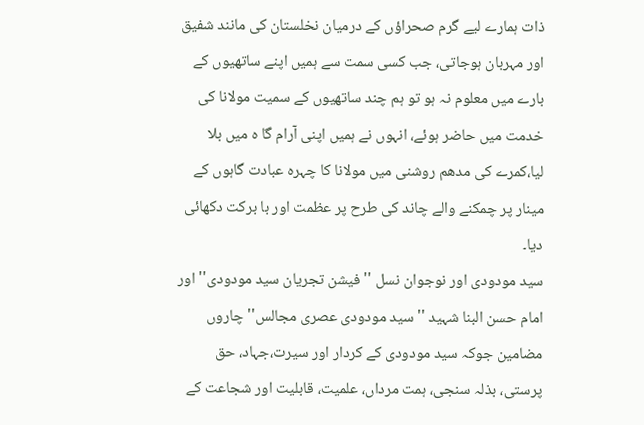ذات ہمارے لیے گرم صحراؤں کے درمیان نخلستان کی مانند شفیق اور مہربان ہوجاتی، جب کسی سمت سے ہمیں اپنے ساتھیوں کے بارے میں معلوم نہ ہو تو ہم چند ساتھیوں کے سمیت مولانا کی خدمت میں حاضر ہوئے، انہوں نے ہمیں اپنی آرام گا ہ میں بلا لیا،کمرے کی مدھم روشنی میں مولانا کا چہرہ عبادت گاہوں کے مینار پر چمکنے والے چاند کی طرح پر عظمت اور با برکت دکھائی دیا۔
سید مودودی اور نوجوان نسل '' فیشن تجریان سید مودودی'' اور امام حسن البنا شہید '' سید مودودی عصری مجالس'' چاروں مضامین جوکہ سید مودودی کے کردار اور سیرت،جہاد، حق پرستی، بذلہ سنجی، ہمت مرداں، علمیت، قابلیت اور شجاعت کے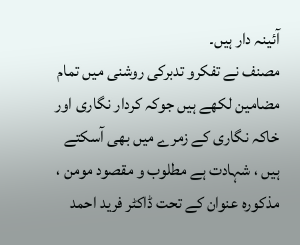آئینہ دار ہیں۔
مصنف نے تفکرو تدبرکی روشنی میں تمام مضامین لکھے ہیں جوکہ کردار نگاری اور خاکہ نگاری کے زمرے میں بھی آسکتے ہیں ، شہادت ہے مطلوب و مقصود مومن ، مذکورہ عنوان کے تحت ڈاکٹر فرید احمد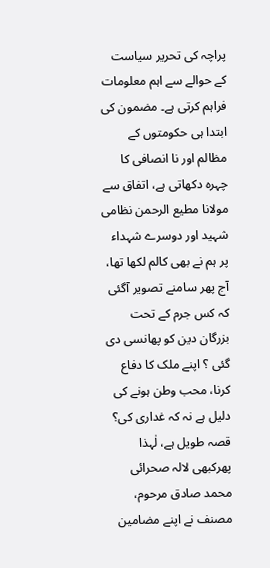پراچہ کی تحریر سیاست کے حوالے سے اہم معلومات فراہم کرتی ہے۔ مضمون کی ابتدا ہی حکومتوں کے مظالم اور نا انصافی کا چہرہ دکھاتی ہے، اتفاق سے مولانا مطیع الرحمن نظامی شہید اور دوسرے شہداء پر ہم نے بھی کالم لکھا تھا، آج پھر سامنے تصویر آگئی کہ کس جرم کے تحت بزرگان دین کو پھانسی دی گئی ؟ اپنے ملک کا دفاع کرنا، محب وطن ہونے کی دلیل ہے نہ کہ غداری کی؟ قصہ طویل ہے، لٰہذا پھرکبھی لالہ صحرائی محمد صادق مرحوم، مصنف نے اپنے مضامین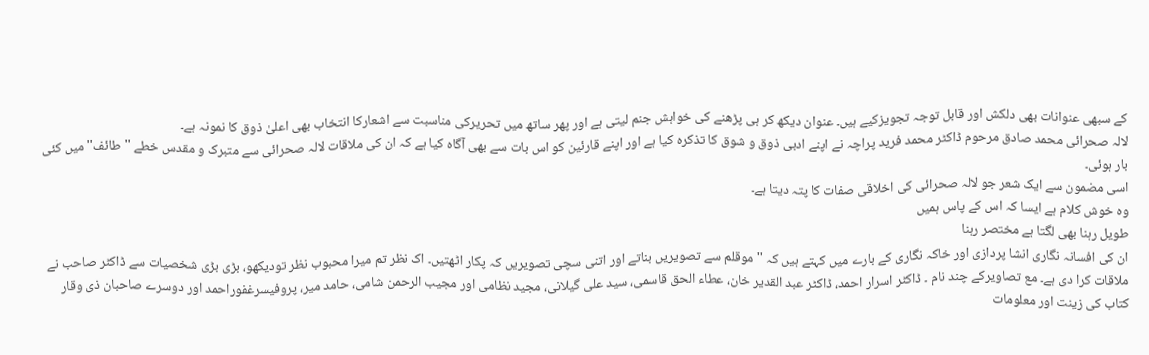کے سبھی عنوانات بھی دلکش اور قابل توجہ تجویزکیے ہیں۔ عنوان دیکھ کر ہی پڑھنے کی خواہش جنم لیتی ہے اور پھر ساتھ میں تحریرکی مناسبت سے اشعارکا انتخاب بھی اعلیٰ ذوق کا نمونہ ہے۔
لالہ صحرائی محمد صادق مرحوم ڈاکٹر محمد فرید پراچہ نے اپنے ادبی ذوق و شوق کا تذکرہ کیا ہے اور اپنے قارئین کو اس بات سے بھی آگاہ کیا ہے کہ ان کی ملاقات لالہ صحرائی سے متبرک و مقدس خطے '' طائف'' میں کئی بار ہوئی۔
اسی مضمون سے ایک شعر جو لالہ صحرائی کی اخلاقی صفات کا پتہ دیتا ہے۔
وہ خوش کلام ہے ایسا کہ اس کے پاس ہمیں
طویل رہنا بھی لگتا ہے مختصر رہنا
ان کی افسانہ نگاری انشا پردازی اور خاکہ نگاری کے بارے میں کہتے ہیں کہ '' موقلم سے تصویریں بناتے اور اتنی سچی تصویریں کہ پکار اٹھتیں۔ اک نظر تم میرا محبوب نظر تودیکھو، بڑی بڑی شخصیات سے ڈاکٹر صاحب نے ملاقات کرا دی ہے۔ مع تصاویرکے چند نام ۔ ڈاکٹر اسرار احمد، ڈاکٹر عبد القدیر خان، عطاء الحق قاسمی، سید علی گیلانی، مجید نظامی اور مجیب الرحمن شامی، حامد میر، پروفیسرغفوراحمد اور دوسرے صاحبان ذی وقار کتاب کی زینت اور معلومات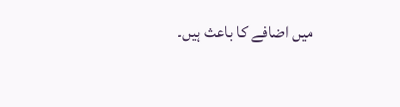میں اضافے کا باعث ہیں۔